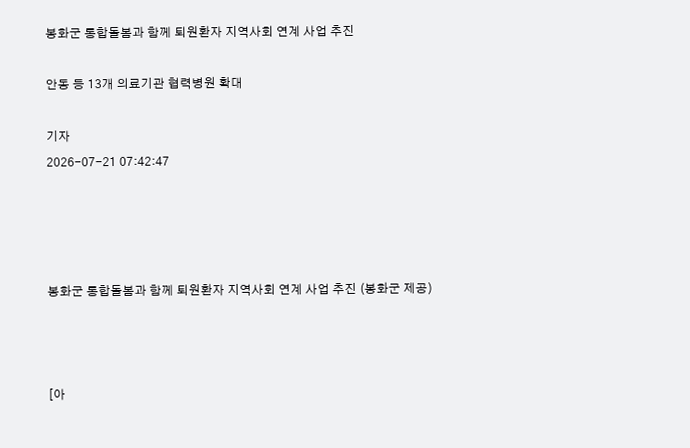봉화군 통합돌봄과 함께 퇴원환자 지역사회 연계 사업 추진

안동 등 13개 의료기관 협력병원 확대

기자
2026-07-21 07:42:47




봉화군 통합돌봄과 함께 퇴원환자 지역사회 연계 사업 추진 (봉화군 제공)



[아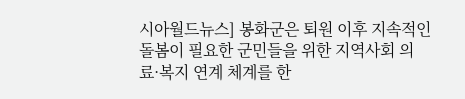시아월드뉴스] 봉화군은 퇴원 이후 지속적인 돌봄이 필요한 군민들을 위한 지역사회 의료·복지 연계 체계를 한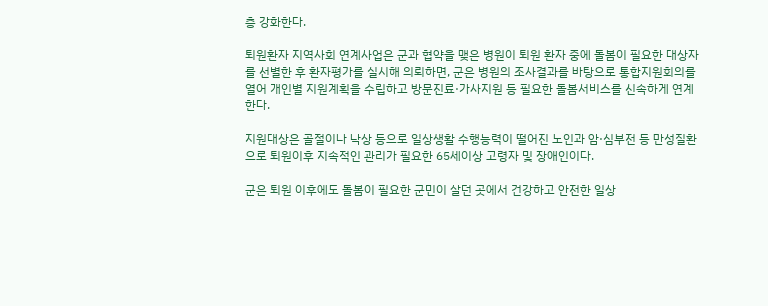층 강화한다.

퇴원환자 지역사회 연계사업은 군과 협약을 맺은 병원이 퇴원 환자 중에 돌봄이 필요한 대상자를 선별한 후 환자평가를 실시해 의뢰하면, 군은 병원의 조사결과를 바탕으로 통합지원회의를 열어 개인별 지원계획을 수립하고 방문진료·가사지원 등 필요한 돌봄서비스를 신속하게 연계한다.

지원대상은 골절이나 낙상 등으로 일상생활 수행능력이 떨어진 노인과 암·심부전 등 만성질환으로 퇴원이후 지속적인 관리가 필요한 65세이상 고령자 및 장애인이다.

군은 퇴원 이후에도 돌봄이 필요한 군민이 살던 곳에서 건강하고 안전한 일상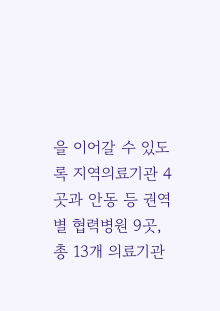을 이어갈 수 있도록 지역의료기관 4곳과 안동 등 권역별 협력병원 9곳, 총 13개 의료기관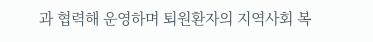과 협력해 운영하며 퇴원환자의 지역사회 복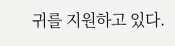귀를 지원하고 있다.